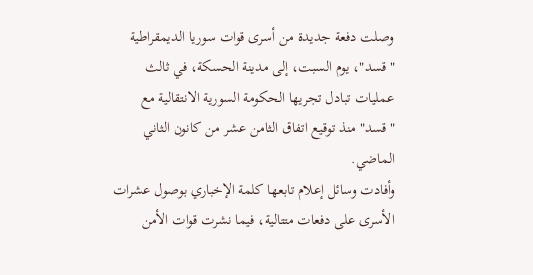وصلت دفعة جديدة من أسرى قوات سوريا الديمقراطية "قسد"، يوم السبت، إلى مدينة الحسكة، في ثالث عمليات تبادل تجريها الحكومة السورية الانتقالية مع "قسد" منذ توقيع اتفاق الثامن عشر من كانون الثاني الماضي.
وأفادت وسائل إعلام تابعها كلمة الإخباري بوصول عشرات الأسرى على دفعات متتالية، فيما نشرت قوات الأمن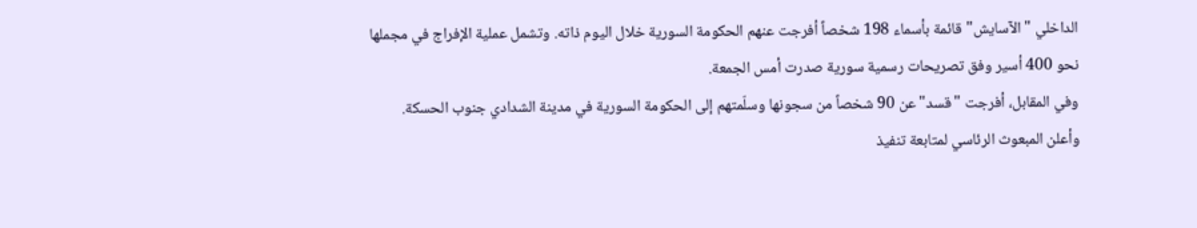الداخلي "الآسايش" قائمة بأسماء 198 شخصاً أفرجت عنهم الحكومة السورية خلال اليوم ذاته. وتشمل عملية الإفراج في مجملها نحو 400 أسير وفق تصريحات رسمية سورية صدرت أمس الجمعة.
وفي المقابل، أفرجت "قسد" عن 90 شخصاً من سجونها وسلّمتهم إلى الحكومة السورية في مدينة الشدادي جنوب الحسكة.
وأعلن المبعوث الرئاسي لمتابعة تنفيذ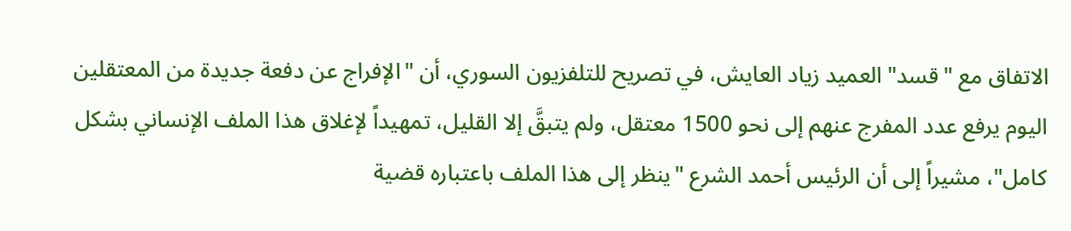الاتفاق مع "قسد" العميد زياد العايش، في تصريح للتلفزيون السوري، أن "الإفراج عن دفعة جديدة من المعتقلين اليوم يرفع عدد المفرج عنهم إلى نحو 1500 معتقل، ولم يتبقَّ إلا القليل، تمهيداً لإغلاق هذا الملف الإنساني بشكل كامل"، مشيراً إلى أن الرئيس أحمد الشرع "ينظر إلى هذا الملف باعتباره قضية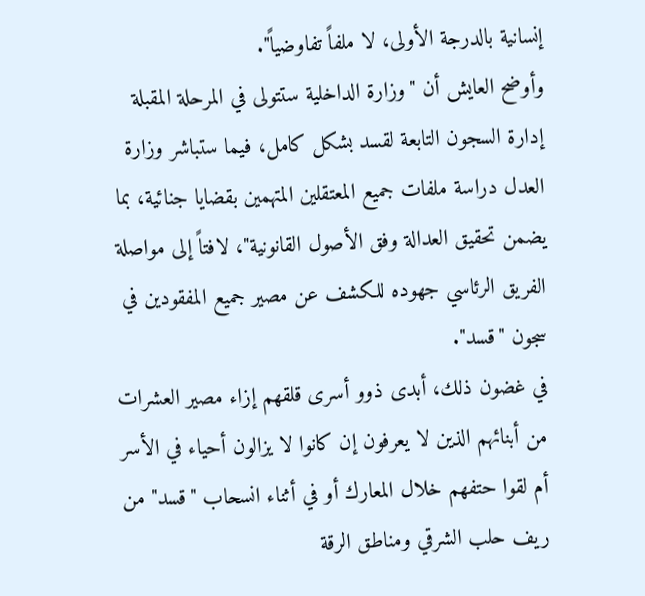إنسانية بالدرجة الأولى، لا ملفاً تفاوضياً".
وأوضح العايش أن "وزارة الداخلية ستتولى في المرحلة المقبلة إدارة السجون التابعة لقسد بشكل كامل، فيما ستباشر وزارة العدل دراسة ملفات جميع المعتقلين المتهمين بقضايا جنائية، بما يضمن تحقيق العدالة وفق الأصول القانونية"، لافتاً إلى مواصلة الفريق الرئاسي جهوده للكشف عن مصير جميع المفقودين في سجون "قسد".
في غضون ذلك، أبدى ذوو أسرى قلقهم إزاء مصير العشرات من أبنائهم الذين لا يعرفون إن كانوا لا يزالون أحياء في الأسر أم لقوا حتفهم خلال المعارك أو في أثناء انسحاب "قسد" من ريف حلب الشرقي ومناطق الرقة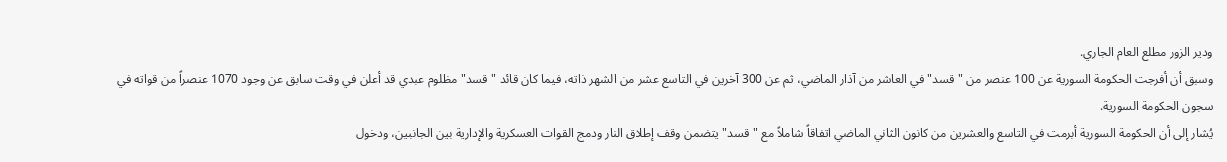ودير الزور مطلع العام الجاري.
وسبق أن أفرجت الحكومة السورية عن 100 عنصر من "قسد" في العاشر من آذار الماضي، ثم عن 300 آخرين في التاسع عشر من الشهر ذاته، فيما كان قائد "قسد" مظلوم عبدي قد أعلن في وقت سابق عن وجود 1070 عنصراً من قواته في سجون الحكومة السورية.
يُشار إلى أن الحكومة السورية أبرمت في التاسع والعشرين من كانون الثاني الماضي اتفاقاً شاملاً مع "قسد" يتضمن وقف إطلاق النار ودمج القوات العسكرية والإدارية بين الجانبين، ودخول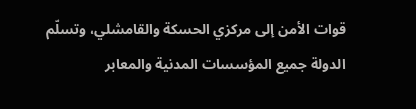قوات الأمن إلى مركزي الحسكة والقامشلي، وتسلّم الدولة جميع المؤسسات المدنية والمعابر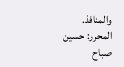والمنافذ.
المحرر: حسين صباح